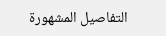التفاصيل المشهورة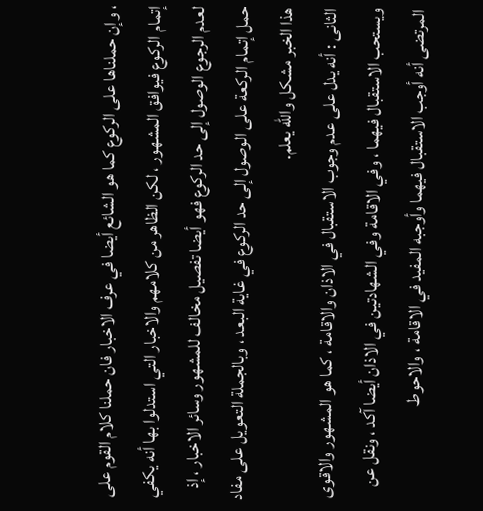، وإن حملناها على الركوع كما هو الشائع أيضا في عرف الاخبار فان حملنا كلام القوم على إتمام الركوع فيوافق المشهور ، لكن الظاهر من كلامهم والاخبار التي استدلوا بها أنه يكفي لعدم الرجوع الوصول إلى حد الركوع فهو أيضا تفصيل مخالف للمشهور وسائر الاخبار ، إذ حمل إتمام الركعة على الوصول إلى حد الركوع في غاية البعد ، وبالجملة التعويل على مفاد هذا الخبر مشكل والله يعلم.
الثانى : أنه يدل على عدم وجوب الاستقبال في الاذان والاقامة ، كما هو المشهور والاقوى ويستحب الاستقبال فيهما ، وفي الاقامة وفي الشهادتين في الاذان أيضا آكد ، ونقل عن المرتضى أنه أوجب الاستقبال فيهما وأوجبه المفيد في الاقامة ، والاحوط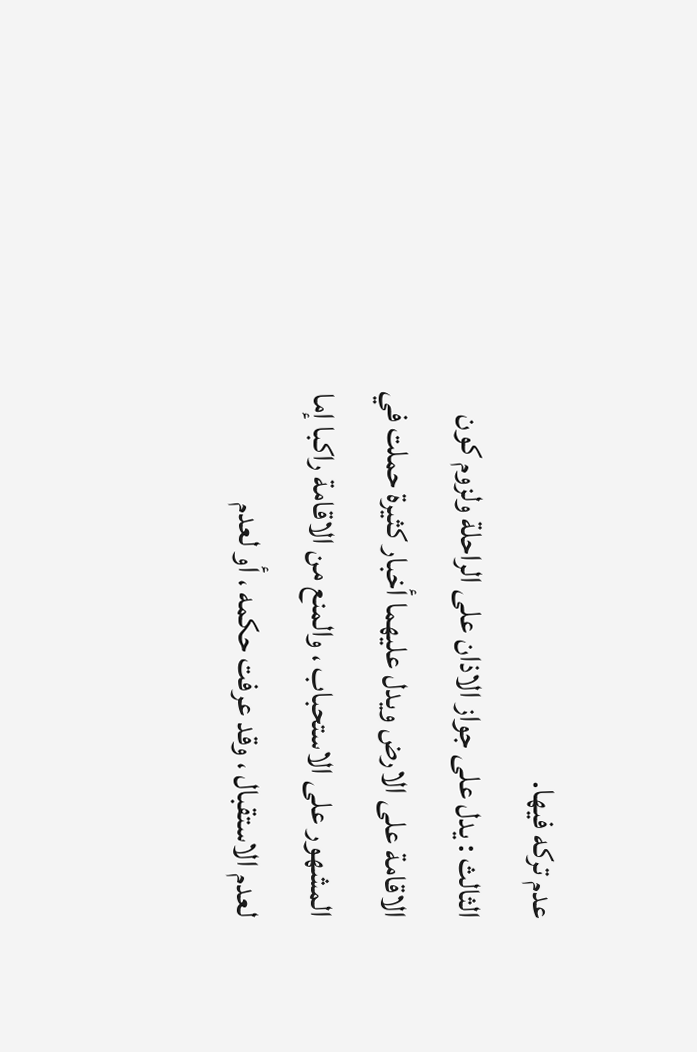عدم تركه فيها.
الثالث : يدل على جواز الاذان على الراحلة ولزوم كون الاقامة على الارض ويدل عليهما أخبار كثيرة حملت في المشهور على الاستحباب ، والمنع من الاقامة راكبا إما لعدم الاستقبال ، وقد عرفت حكمه ، أو لعدم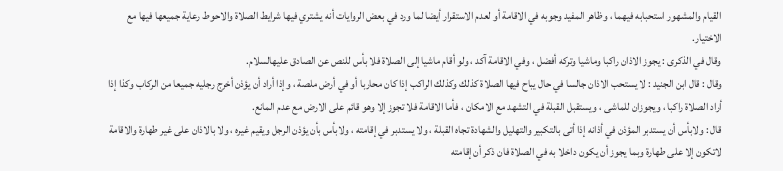القيام والمشهور استحبابه فيهما ، وظاهر المفيد وجوبه في الاقامة أو لعدم الاستقرار أيضا لما ورد في بعض الروايات أنه يشتري فيها شرايط الصلاة والاحوط رعاية جميعها فيها مع الاختيار.
وقال في الذكرى : يجوز الاذان راكبا وماشيا وتركه أفضل ، وفي الاقامة آكد ، ولو أقام ماشيا إلى الصلاة فلا بأس للنص عن الصادق عليهالسلام.
وقال : قال ابن الجنيد : لا يستحب الاذان جالسا في حال يباح فيها الصلاة كذلك وكذلك الراكب إذا كان محاربا أو في أرض ملصة ، وإذا أراد أن يؤذن أخرج رجليه جميعا من الركاب وكذا إذا أراد الصلاة راكبا ، ويجوزان للماشى ، ويستقبل القبلة في التشهد مع الامكان ، فأما الاقامة فلا تجوز إلا وهو قائم على الارض مع عدم المانع.
قال : ولابأس أن يستدبر المؤذن في أذانه إذا أتى بالتكبير والتهليل والشهادة تجاه القبلة ، ولا يستدبر في إقامته ، ولابأس بأن يؤذن الرجل ويقيم غيره ، ولا بالاذان على غير طهارة والاقامة لاتكون إلا على طهارة وبما يجوز أن يكون داخلا به في الصلاة فان ذكر أن إقامته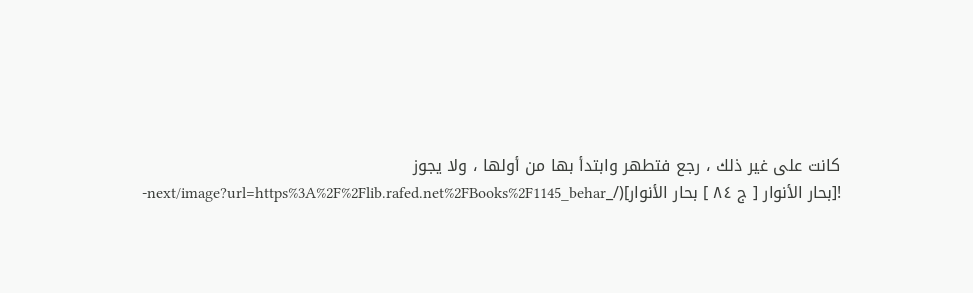كانت على غير ذلك ، رجع فتطهر وابتدأ بها من أولها ، ولا يجوز
![بحار الأنوار [ ج ٨٤ ] بحار الأنوار](/_next/image?url=https%3A%2F%2Flib.rafed.net%2FBooks%2F1145_behar-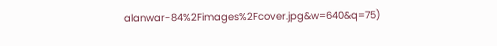alanwar-84%2Fimages%2Fcover.jpg&w=640&q=75)